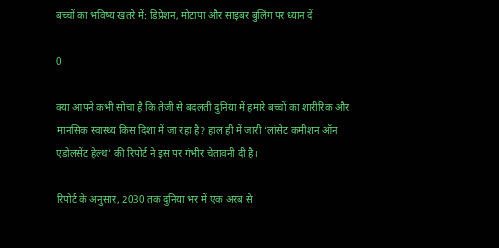बच्चों का भविष्य खतरे में: डिप्रेशन, मोटापा और साइबर बुलिंग पर ध्यान दें

0

क्या आपने कभी सोचा है कि तेजी से बदलती दुनिया में हमारे बच्चों का शारीरिक और मानसिक स्वास्थ्य किस दिशा में जा रहा है? हाल ही में जारी ‘लांसेट कमीशन ऑन एडोलसेंट हेल्थ’ की रिपोर्ट ने इस पर गंभीर चेतावनी दी है।

रिपोर्ट के अनुसार, 2030 तक दुनिया भर में एक अरब से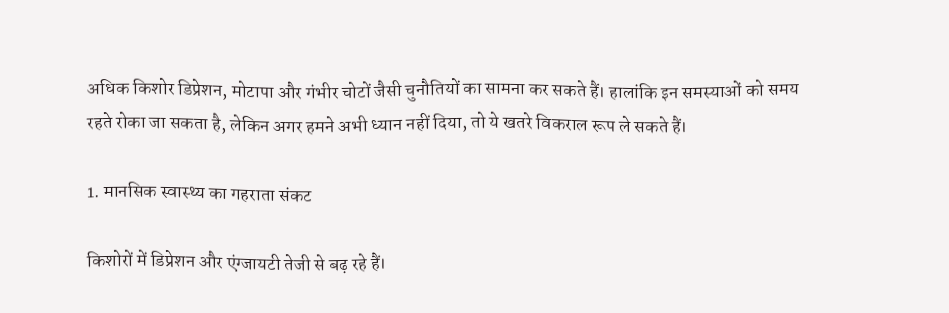अधिक किशोर डिप्रेशन, मोटापा और गंभीर चोटों जैसी चुनौतियों का सामना कर सकते हैं। हालांकि इन समस्याओं को समय रहते रोका जा सकता है, लेकिन अगर हमने अभी ध्यान नहीं दिया, तो ये खतरे विकराल रूप ले सकते हैं।

1. मानसिक स्वास्थ्य का गहराता संकट

किशोरों में डिप्रेशन और एंग्जायटी तेजी से बढ़ रहे हैं।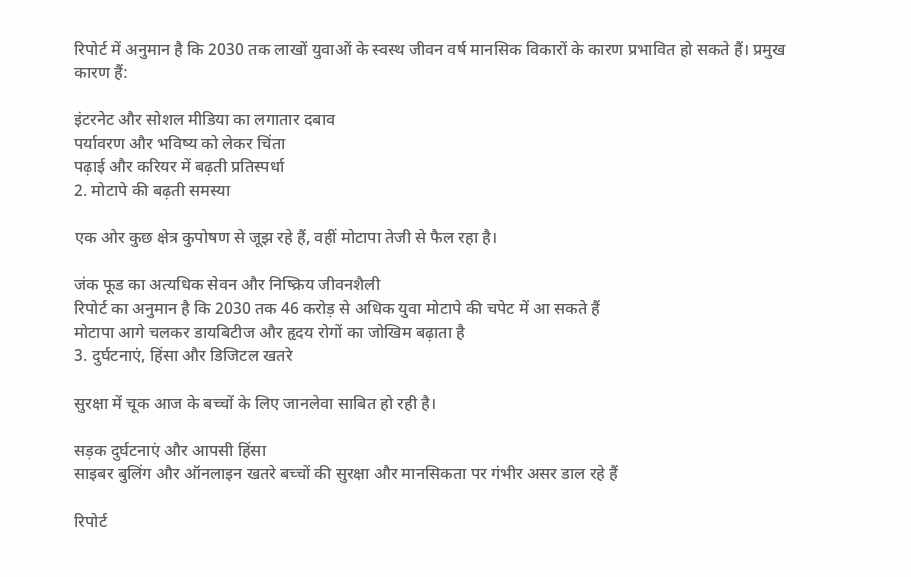रिपोर्ट में अनुमान है कि 2030 तक लाखों युवाओं के स्वस्थ जीवन वर्ष मानसिक विकारों के कारण प्रभावित हो सकते हैं। प्रमुख कारण हैं:

इंटरनेट और सोशल मीडिया का लगातार दबाव
पर्यावरण और भविष्य को लेकर चिंता
पढ़ाई और करियर में बढ़ती प्रतिस्पर्धा
2. मोटापे की बढ़ती समस्या

एक ओर कुछ क्षेत्र कुपोषण से जूझ रहे हैं, वहीं मोटापा तेजी से फैल रहा है।

जंक फूड का अत्यधिक सेवन और निष्क्रिय जीवनशैली
रिपोर्ट का अनुमान है कि 2030 तक 46 करोड़ से अधिक युवा मोटापे की चपेट में आ सकते हैं
मोटापा आगे चलकर डायबिटीज और हृदय रोगों का जोखिम बढ़ाता है
3. दुर्घटनाएं, हिंसा और डिजिटल खतरे

सुरक्षा में चूक आज के बच्चों के लिए जानलेवा साबित हो रही है।

सड़क दुर्घटनाएं और आपसी हिंसा
साइबर बुलिंग और ऑनलाइन खतरे बच्चों की सुरक्षा और मानसिकता पर गंभीर असर डाल रहे हैं

रिपोर्ट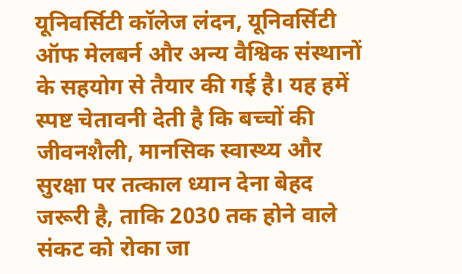यूनिवर्सिटी कॉलेज लंदन, यूनिवर्सिटी ऑफ मेलबर्न और अन्य वैश्विक संस्थानों के सहयोग से तैयार की गई है। यह हमें स्पष्ट चेतावनी देती है कि बच्चों की जीवनशैली, मानसिक स्वास्थ्य और सुरक्षा पर तत्काल ध्यान देना बेहद जरूरी है, ताकि 2030 तक होने वाले संकट को रोका जा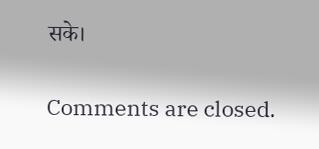सके।

Comments are closed.